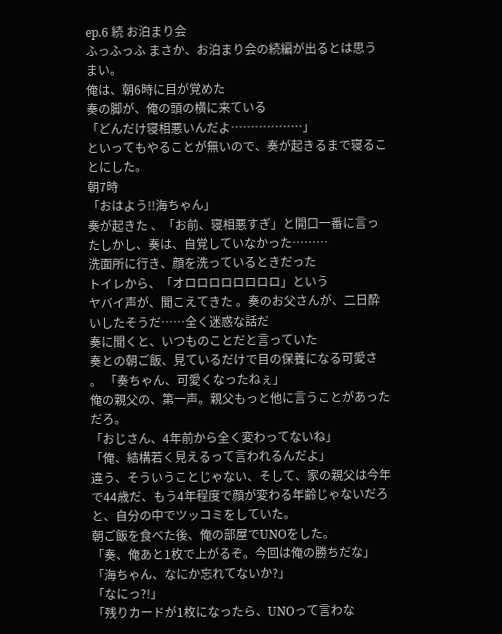ep.6 続 お泊まり会
ふっふっふ まさか、お泊まり会の続編が出るとは思うまい。
俺は、朝6時に目が覚めた
奏の脚が、俺の頭の横に来ている
「どんだけ寝相悪いんだよ………………」
といってもやることが無いので、奏が起きるまで寝ることにした。
朝7時
「おはよう!!海ちゃん」
奏が起きた 、「お前、寝相悪すぎ」と開口一番に言ったしかし、奏は、自覚していなかった………
洗面所に行き、顔を洗っているときだった
トイレから、「オロロロロロロロロ」という
ヤバイ声が、聞こえてきた 。奏のお父さんが、二日酔いしたそうだ……全く迷惑な話だ
奏に聞くと、いつものことだと言っていた
奏との朝ご飯、見ているだけで目の保養になる可愛さ 。 「奏ちゃん、可愛くなったねぇ」
俺の親父の、第一声。親父もっと他に言うことがあっただろ。
「おじさん、4年前から全く変わってないね」
「俺、結構若く見えるって言われるんだよ」
違う、そういうことじゃない、そして、家の親父は今年で44歳だ、もう4年程度で顔が変わる年齢じゃないだろと、自分の中でツッコミをしていた。
朝ご飯を食べた後、俺の部屋でUNOをした。
「奏、俺あと1枚で上がるぞ。今回は俺の勝ちだな」
「海ちゃん、なにか忘れてないか?」
「なにっ?!」
「残りカードが1枚になったら、UNOって言わな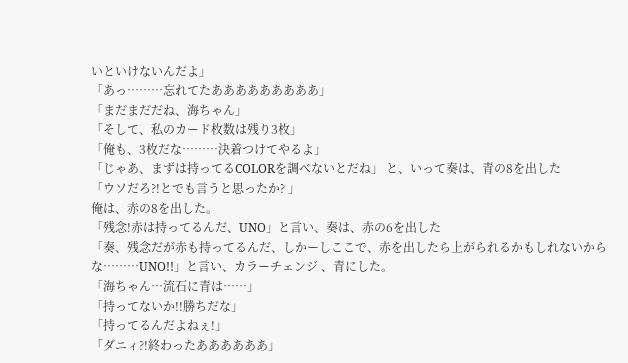いといけないんだよ」
「あっ………忘れてたあああああああああ」
「まだまだだね、海ちゃん」
「そして、私のカード枚数は残り3枚」
「俺も、3枚だな………決着つけてやるよ」
「じゃあ、まずは持ってるCOLORを調べないとだね」 と、いって奏は、青の8を出した
「ウソだろ?!とでも言うと思ったか? 」
俺は、赤の8を出した。
「残念!赤は持ってるんだ、UNO」と言い、奏は、赤の6を出した
「奏、残念だが赤も持ってるんだ、しかーしここで、赤を出したら上がられるかもしれないからな………UNO!!」と言い、カラーチェンジ 、青にした。
「海ちゃん…流石に青は……」
「持ってないか!!勝ちだな」
「持ってるんだよねぇ!」
「ダニィ?!終わったああああああ」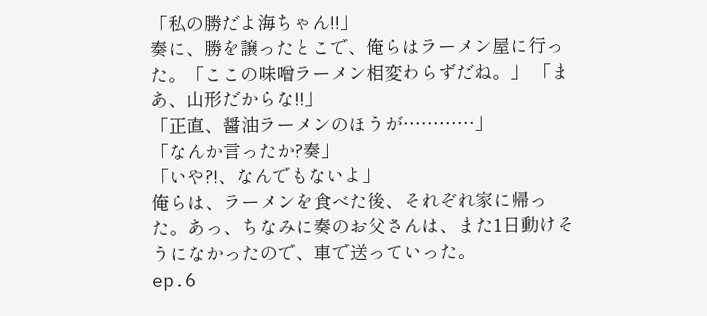「私の勝だよ海ちゃん!!」
奏に、勝を譲ったとこで、俺らはラーメン屋に行った。「ここの味噌ラーメン相変わらずだね。」 「まあ、山形だからな!!」
「正直、醤油ラーメンのほうが…………」
「なんか言ったか?奏」
「いや?!、なんでもないよ」
俺らは、ラーメンを食べた後、それぞれ家に帰った。あっ、ちなみに奏のお父さんは、また1日動けそうになかったので、車で送っていった。
ep.6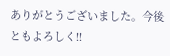ありがとうございました。今後ともよろしく!!